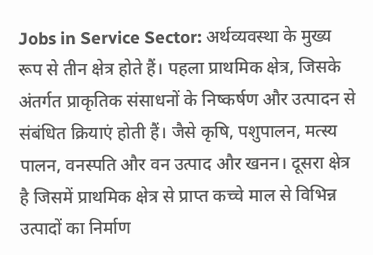Jobs in Service Sector: अर्थव्यवस्था के मुख्य रूप से तीन क्षेत्र होते हैं। पहला प्राथमिक क्षेत्र, जिसके अंतर्गत प्राकृतिक संसाधनों के निष्कर्षण और उत्पादन से संबंधित क्रियाएं होती हैं। जैसे कृषि, पशुपालन, मत्स्य पालन, वनस्पति और वन उत्पाद और खनन। दूसरा क्षेत्र है जिसमें प्राथमिक क्षेत्र से प्राप्त कच्चे माल से विभिन्न उत्पादों का निर्माण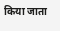किया जाता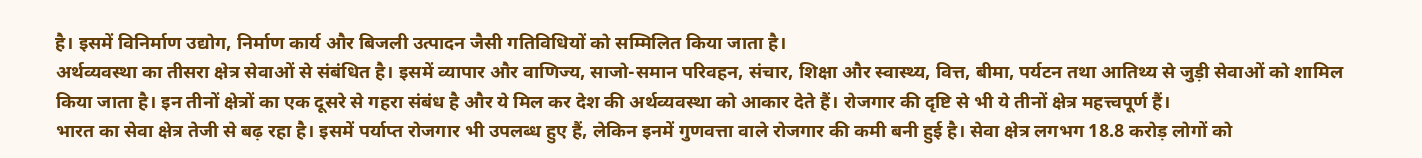है। इसमें विनिर्माण उद्योग, निर्माण कार्य और बिजली उत्पादन जैसी गतिविधियों को सम्मिलित किया जाता है।
अर्थव्यवस्था का तीसरा क्षेत्र सेवाओं से संबंधित है। इसमें व्यापार और वाणिज्य, साजो-समान परिवहन, संचार, शिक्षा और स्वास्थ्य, वित्त, बीमा, पर्यटन तथा आतिथ्य से जुड़ी सेवाओं को शामिल किया जाता है। इन तीनों क्षेत्रों का एक दूसरे से गहरा संबंध है और ये मिल कर देश की अर्थव्यवस्था को आकार देते हैं। रोजगार की दृष्टि से भी ये तीनों क्षेत्र महत्त्वपूर्ण हैं।
भारत का सेवा क्षेत्र तेजी से बढ़ रहा है। इसमें पर्याप्त रोजगार भी उपलब्ध हुए हैं, लेकिन इनमें गुणवत्ता वाले रोजगार की कमी बनी हुई है। सेवा क्षेत्र लगभग 18.8 करोड़ लोगों को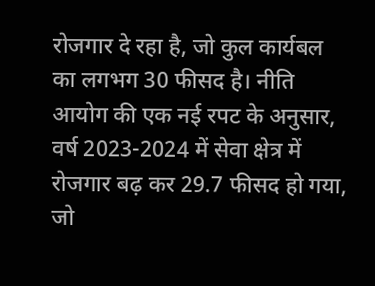रोजगार दे रहा है, जो कुल कार्यबल का लगभग 30 फीसद है। नीति आयोग की एक नई रपट के अनुसार, वर्ष 2023-2024 में सेवा क्षेत्र में रोजगार बढ़ कर 29.7 फीसद हो गया, जो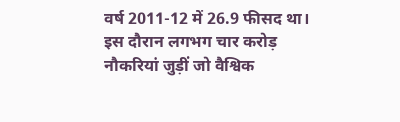वर्ष 2011-12 में 26.9 फीसद था। इस दौरान लगभग चार करोड़ नौकरियां जुड़ीं जो वैश्विक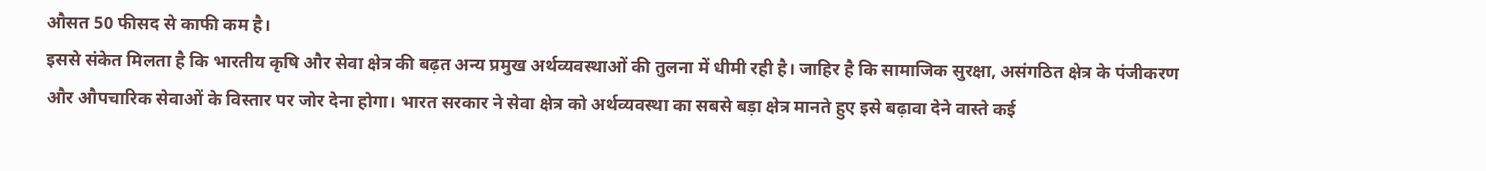औसत 50 फीसद से काफी कम है।
इससे संकेत मिलता है कि भारतीय कृषि और सेवा क्षेत्र की बढ़त अन्य प्रमुख अर्थव्यवस्थाओं की तुलना में धीमी रही है। जाहिर है कि सामाजिक सुरक्षा, असंगठित क्षेत्र के पंजीकरण और औपचारिक सेवाओं के विस्तार पर जोर देना होगा। भारत सरकार ने सेवा क्षेत्र को अर्थव्यवस्था का सबसे बड़ा क्षेत्र मानते हुए इसे बढ़ावा देने वास्ते कई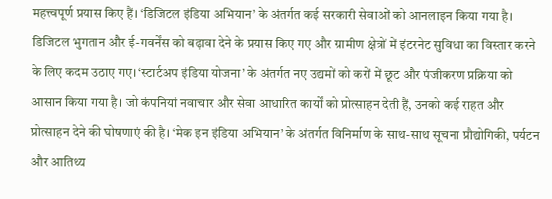महत्त्वपूर्ण प्रयास किए हैं। ‘डिजिटल इंडिया अभियान’ के अंतर्गत कई सरकारी सेवाओं को आनलाइन किया गया है।
डिजिटल भुगतान और ई-गवर्नेंस को बढ़ावा देने के प्रयास किए गए और ग्रामीण क्षेत्रों में इंटरनेट सुविधा का विस्तार करने के लिए कदम उठाए गए। ‘स्टार्टअप इंडिया योजना’ के अंतर्गत नए उद्यमों को करों में छूट और पंजीकरण प्रक्रिया को आसान किया गया है। जो कंपनियां नवाचार और सेवा आधारित कार्यों को प्रोत्साहन देती हैं, उनको कई राहत और प्रोत्साहन देने की घोषणाएं की है। ‘मेक इन इंडिया अभियान’ के अंतर्गत विनिर्माण के साथ-साथ सूचना प्रौद्योगिकी, पर्यटन और आतिथ्य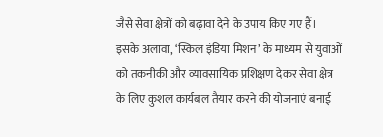जैसे सेवा क्षेत्रों को बढ़ावा देने के उपाय किए गए हैं।
इसके अलावा, ‘स्किल इंडिया मिशन’ के माध्यम से युवाओं को तकनीकी और व्यावसायिक प्रशिक्षण देकर सेवा क्षेत्र के लिए कुशल कार्यबल तैयार करने की योजनाएं बनाई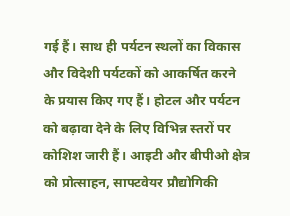गई हैं। साथ ही पर्यटन स्थलों का विकास और विदेशी पर्यटकों को आकर्षित करने के प्रयास किए गए हैं। होटल और पर्यटन को बढ़ावा देने के लिए विभिन्न स्तरों पर कोशिश जारी हैं। आइटी और बीपीओ क्षेत्र को प्रोत्साहन, साफ्टवेयर प्रौद्योगिकी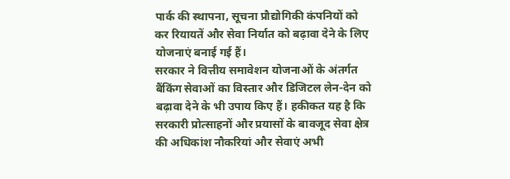पार्क की स्थापना, सूचना प्रौद्योगिकी कंपनियों को कर रियायतें और सेवा निर्यात को बढ़ावा देने के लिए योजनाएं बनाई गई हैं।
सरकार ने वित्तीय समावेशन योजनाओं के अंतर्गत बैंकिंग सेवाओं का विस्तार और डिजिटल लेन-देन को बढ़ावा देने के भी उपाय किए हैं। हकीकत यह है कि सरकारी प्रोत्साहनों और प्रयासों के बावजूद सेवा क्षेत्र की अधिकांश नौकरियां और सेवाएं अभी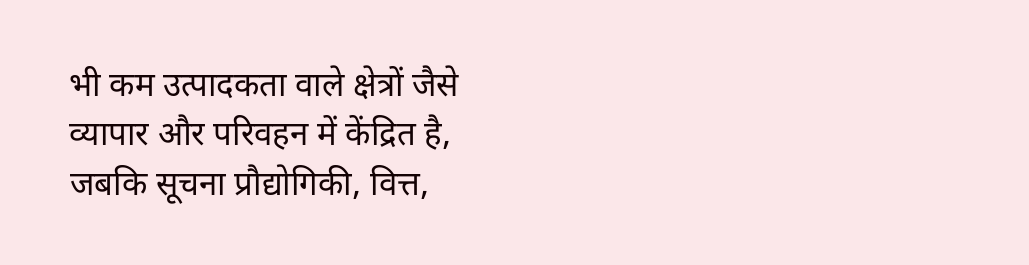भी कम उत्पादकता वाले क्षेत्रों जैसे व्यापार और परिवहन में केंद्रित है, जबकि सूचना प्रौद्योगिकी, वित्त,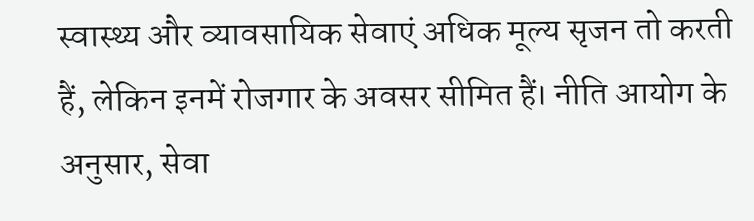स्वास्थ्य और व्यावसायिक सेवाएं अधिक मूल्य सृजन तो करती हैं, लेकिन इनमें रोजगार के अवसर सीमित हैं। नीति आयोग के अनुसार, सेवा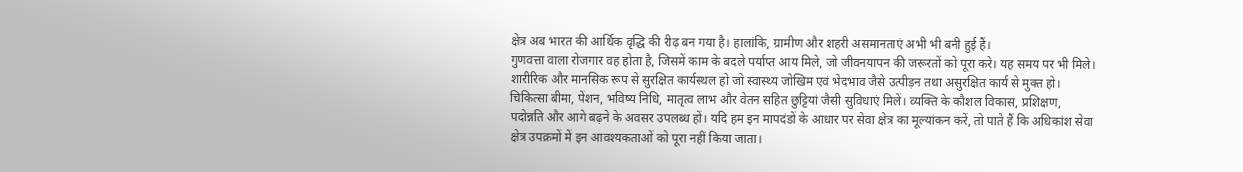क्षेत्र अब भारत की आर्थिक वृद्धि की रीढ़ बन गया है। हालांकि, ग्रामीण और शहरी असमानताएं अभी भी बनी हुई हैं।
गुणवत्ता वाला रोजगार वह होता है, जिसमें काम के बदले पर्याप्त आय मिले, जो जीवनयापन की जरूरतों को पूरा करे। यह समय पर भी मिले। शारीरिक और मानसिक रूप से सुरक्षित कार्यस्थल हो जो स्वास्थ्य जोखिम एवं भेदभाव जैसे उत्पीड़न तथा असुरक्षित कार्य से मुक्त हो। चिकित्सा बीमा, पेंशन, भविष्य निधि, मातृत्व लाभ और वेतन सहित छुट्टियां जैसी सुविधाएं मिलें। व्यक्ति के कौशल विकास, प्रशिक्षण, पदोन्नति और आगे बढ़ने के अवसर उपलब्ध हों। यदि हम इन मापदंडों के आधार पर सेवा क्षेत्र का मूल्यांकन करें, तो पाते हैं कि अधिकांश सेवा क्षेत्र उपक्रमों में इन आवश्यकताओं को पूरा नहीं किया जाता।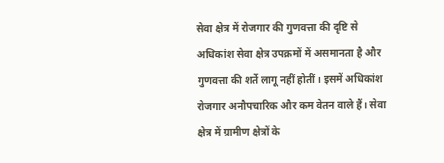सेवा क्षेत्र में रोजगार की गुणवत्ता की दृष्टि से अधिकांश सेवा क्षेत्र उपक्रमों में असमानता है और गुणवत्ता की शर्ते लागू नहीं होतीं। इसमें अधिकांश रोजगार अनौपचारिक और कम वेतन वाले हैं। सेवा क्षेत्र में ग्रामीण क्षेत्रों के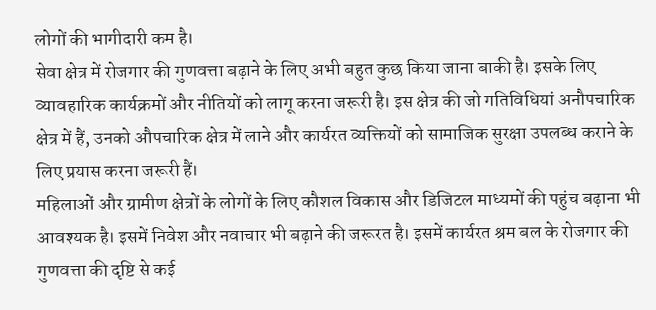लोगों की भागीदारी कम है।
सेवा क्षेत्र में रोजगार की गुणवत्ता बढ़ाने के लिए अभी बहुत कुछ किया जाना बाकी है। इसके लिए व्यावहारिक कार्यक्रमों और नीतियों को लागू करना जरूरी है। इस क्षेत्र की जो गतिविधियां अनौपचारिक क्षेत्र में हैं, उनको औपचारिक क्षेत्र में लाने और कार्यरत व्यक्तियों को सामाजिक सुरक्षा उपलब्ध कराने के लिए प्रयास करना जरूरी हैं।
महिलाओं और ग्रामीण क्षेत्रों के लोगों के लिए कौशल विकास और डिजिटल माध्यमों की पहुंच बढ़ाना भी आवश्यक है। इसमें निवेश और नवाचार भी बढ़ाने की जरूरत है। इसमें कार्यरत श्रम बल के रोजगार की गुणवत्ता की दृष्टि से कई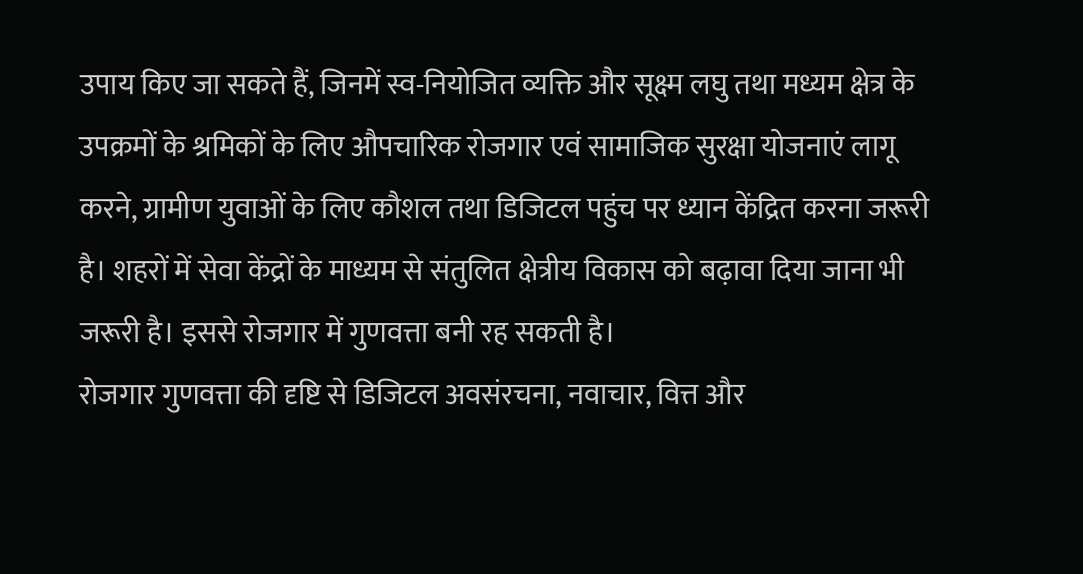उपाय किए जा सकते हैं, जिनमें स्व-नियोजित व्यक्ति और सूक्ष्म लघु तथा मध्यम क्षेत्र के उपक्रमों के श्रमिकों के लिए औपचारिक रोजगार एवं सामाजिक सुरक्षा योजनाएं लागू करने, ग्रामीण युवाओं के लिए कौशल तथा डिजिटल पहुंच पर ध्यान केंद्रित करना जरूरी है। शहरों में सेवा केंद्रों के माध्यम से संतुलित क्षेत्रीय विकास को बढ़ावा दिया जाना भी जरूरी है। इससे रोजगार में गुणवत्ता बनी रह सकती है।
रोजगार गुणवत्ता की दृष्टि से डिजिटल अवसंरचना, नवाचार, वित्त और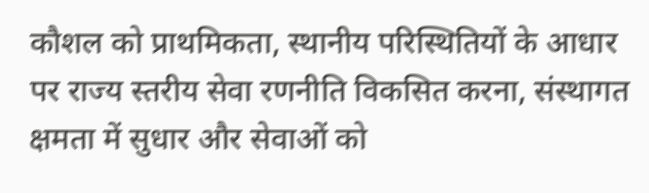कौशल को प्राथमिकता, स्थानीय परिस्थितियों के आधार पर राज्य स्तरीय सेवा रणनीति विकसित करना, संस्थागत क्षमता में सुधार और सेवाओं को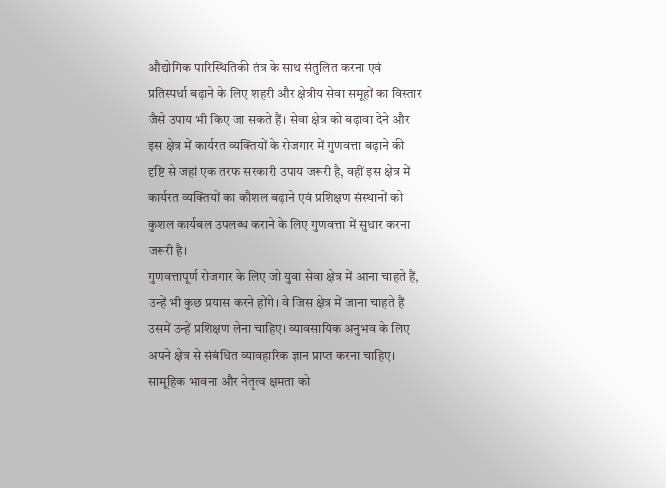औद्योगिक पारिस्थितिकी तंत्र के साथ संतुलित करना एवं प्रतिस्पर्धा बढ़ाने के लिए शहरी और क्षेत्रीय सेवा समूहों का विस्तार जैसे उपाय भी किए जा सकते हैं। सेवा क्षेत्र को बढ़ावा देने और इस क्षेत्र में कार्यरत व्यक्तियों के रोजगार में गुणवत्ता बढ़ाने की दृष्टि से जहां एक तरफ सरकारी उपाय जरूरी है, वहीं इस क्षेत्र में कार्यरत व्यक्तियों का कौशल बढ़ाने एवं प्रशिक्षण संस्थानों को कुशल कार्यबल उपलब्ध कराने के लिए गुणवत्ता में सुधार करना जरूरी है।
गुणवत्तापूर्ण रोजगार के लिए जो युवा सेवा क्षेत्र में आना चाहते हैं, उन्हें भी कुछ प्रयास करने होंगे। वे जिस क्षेत्र में जाना चाहते हैं उसमें उन्हें प्रशिक्षण लेना चाहिए। व्यावसायिक अनुभव के लिए अपने क्षेत्र से संबंधित व्यावहारिक ज्ञान प्राप्त करना चाहिए। सामूहिक भावना और नेतृत्व क्षमता को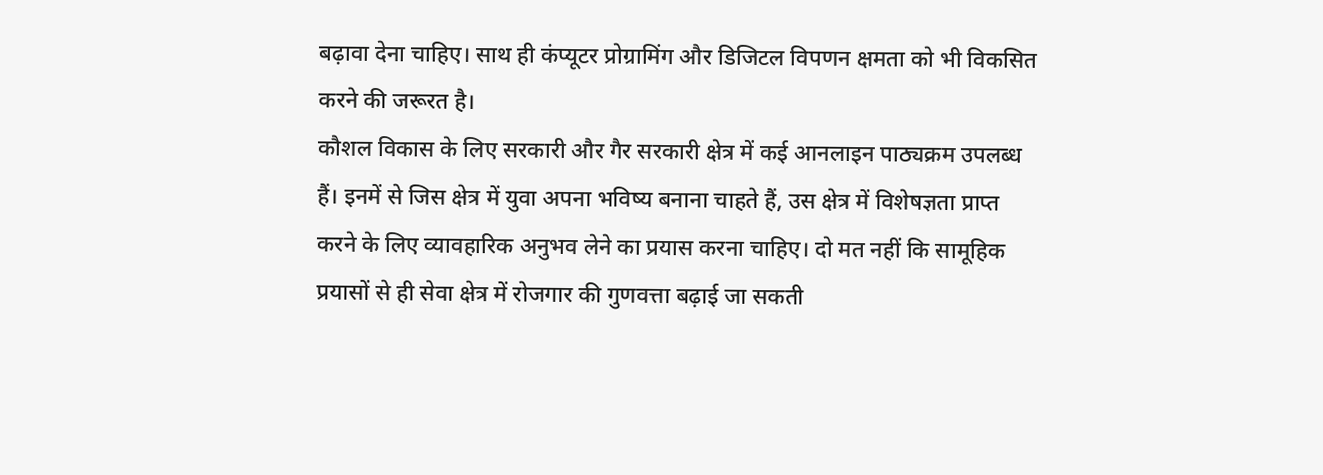बढ़ावा देना चाहिए। साथ ही कंप्यूटर प्रोग्रामिंग और डिजिटल विपणन क्षमता को भी विकसित करने की जरूरत है।
कौशल विकास के लिए सरकारी और गैर सरकारी क्षेत्र में कई आनलाइन पाठ्यक्रम उपलब्ध हैं। इनमें से जिस क्षेत्र में युवा अपना भविष्य बनाना चाहते हैं, उस क्षेत्र में विशेषज्ञता प्राप्त करने के लिए व्यावहारिक अनुभव लेने का प्रयास करना चाहिए। दो मत नहीं कि सामूहिक प्रयासों से ही सेवा क्षेत्र में रोजगार की गुणवत्ता बढ़ाई जा सकती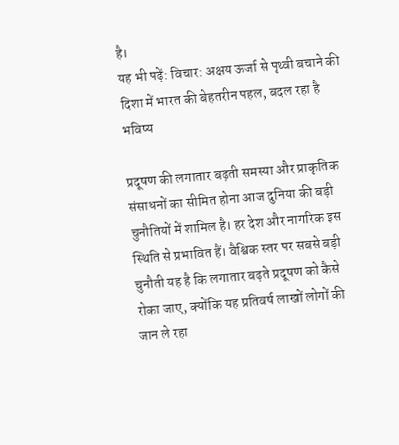है।
यह भी पढ़ें: विचार: अक्षय ऊर्जा से पृथ्वी बचाने की दिशा में भारत की बेहतरीन पहल, बदल रहा है भविष्य

प्रदूषण की लगातार बढ़ती समस्या और प्राकृतिक संसाधनों का सीमित होना आज दुनिया की बड़ी चुनौतियों में शामिल है। हर देश और नागरिक इस स्थिति से प्रभावित हैं। वैश्विक स्तर पर सबसे बड़ी चुनौती यह है कि लगातार बढ़ते प्रदूषण को कैसे रोका जाए, क्योंकि यह प्रतिवर्ष लाखों लोगों की जान ले रहा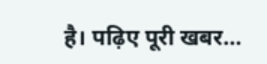है। पढ़िए पूरी खबर…